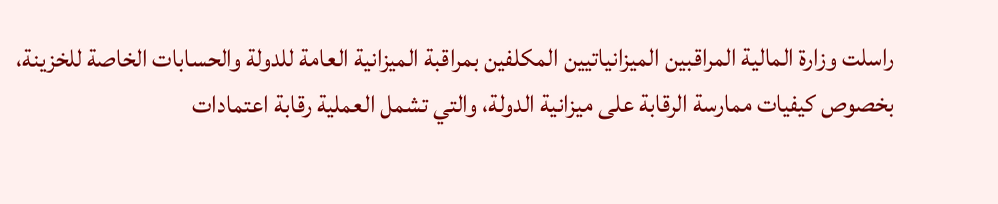راسلت وزارة المالية المراقبين الميزانياتيين المكلفين بمراقبة الميزانية العامة للدولة والحسابات الخاصة للخزينة، بخصوص كيفيات ممارسة الرقابة على ميزانية الدولة، والتي تشمل العملية رقابة اعتمادات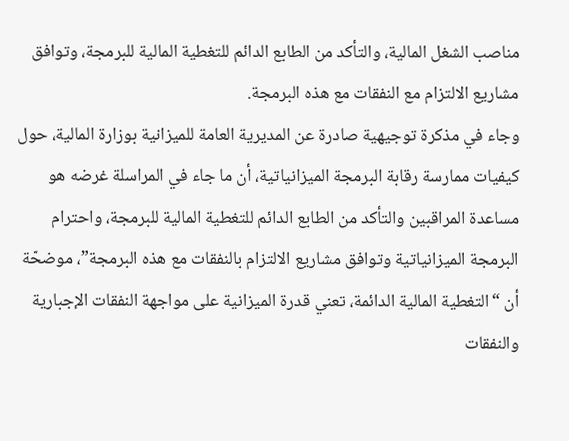مناصب الشغل المالية، والتأكد من الطابع الدائم للتغطية المالية للبرمجة، وتوافق مشاريع الالتزام مع النفقات مع هذه البرمجة.
وجاء في مذكرة توجيهية صادرة عن المديرية العامة للميزانية بوزارة المالية، حول كيفيات ممارسة رقابة البرمجة الميزانياتية، أن ما جاء في المراسلة غرضه هو مساعدة المراقبين والتأكد من الطابع الدائم للتغطية المالية للبرمجة، واحترام البرمجة الميزانياتية وتوافق مشاريع الالتزام بالنفقات مع هذه البرمجة”، موضحّة أن “التغطية المالية الدائمة، تعني قدرة الميزانية على مواجهة النفقات الإجبارية والنفقات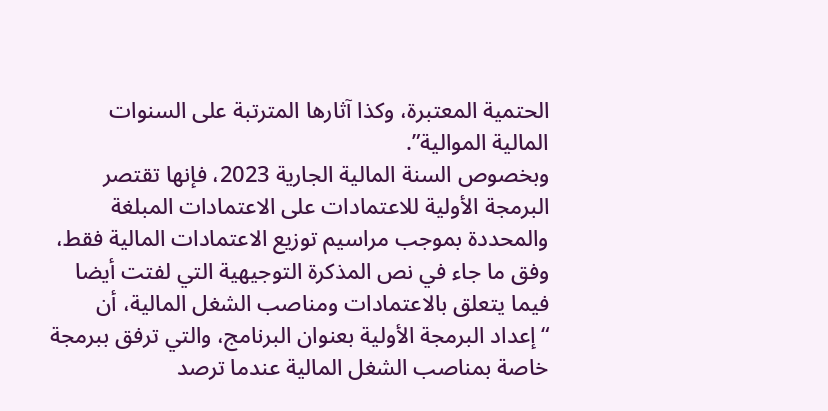الحتمية المعتبرة، وكذا آثارها المترتبة على السنوات المالية الموالية”.
وبخصوص السنة المالية الجارية 2023، فإنها تقتصر البرمجة الأولية للاعتمادات على الاعتمادات المبلغة والمحددة بموجب مراسيم توزيع الاعتمادات المالية فقط، وفق ما جاء في نص المذكرة التوجيهية التي لفتت أيضا فيما يتعلق بالاعتمادات ومناصب الشغل المالية، أن “إعداد البرمجة الأولية بعنوان البرنامج، والتي ترفق ببرمجة خاصة بمناصب الشغل المالية عندما ترصد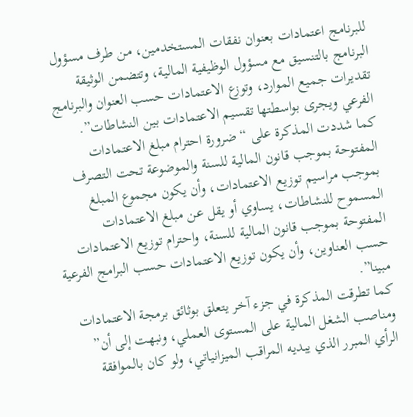للبرنامج اعتمادات بعنوان نفقات المستخدمين، من طرف مسؤول البرنامج بالتنسيق مع مسؤول الوظيفية المالية، وتتضمن الوثيقة تقديرات جميع الموارد، وتوزع الاعتمادات حسب العنوان والبرنامج الفرعي ويجرى بواسطتها تقسيم الاعتمادات بين النشاطات”.
كما شددت المذكرة على “ضرورة احترام مبلغ الاعتمادات المفتوحة بموجب قانون المالية للسنة والموضوعة تحت التصرف بموجب مراسيم توزيع الاعتمادات، وأن يكون مجموع المبلغ المسموح للنشاطات، يساوي أو يقل عن مبلغ الاعتمادات المفتوحة بموجب قانون المالية للسنة، واحترام توزيع الاعتمادات حسب العناوين، وأن يكون توزيع الاعتمادات حسب البرامج الفرعية مبينا”.
كما تطرقت المذكرة في جزء آخر يتعلق بوثائق برمجة الاعتمادات ومناصب الشغل المالية على المستوى العملي، ونبهت إلى أن” الرأي المبرر الذي يبديه المراقب الميزانياتي، ولو كان بالموافقة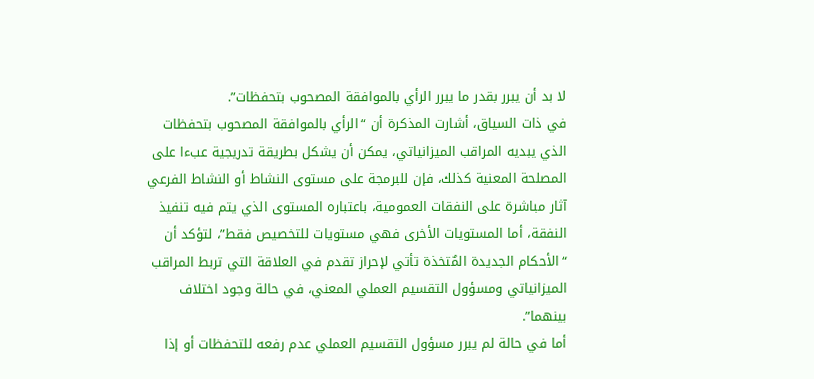لا بد أن يبرر بقدر ما يبرر الرأي بالموافقة المصحوب بتحفظات”.
في ذات السياق، أشارت المذكرة أن “الرأي بالموافقة المصحوب بتحفظات الذي يبديه المراقب الميزانياتي، يمكن أن يشكل بطريقة تدريجية عبءا على المصلحة المعنية كذلك، فإن للبرمجة على مستوى النشاط أو النشاط الفرعي آثار مباشرة على النفقات العمومية، باعتباره المستوى الذي يتم فيه تنفيذ النفقة، أما المستويات الأخرى فهي مستويات للتخصيص فقط”، لتؤكد أن “الأحكام الجديدة المٌتخذة تأتي لإحراز تقدم في العلاقة التي تربط المراقب الميزانياتي ومسؤول التقسيم العملي المعني، في حالة وجود اختلاف بينهما”.
أما في حالة لم يبرر مسؤول التقسيم العملي عدم رفعه للتحفظات أو إذا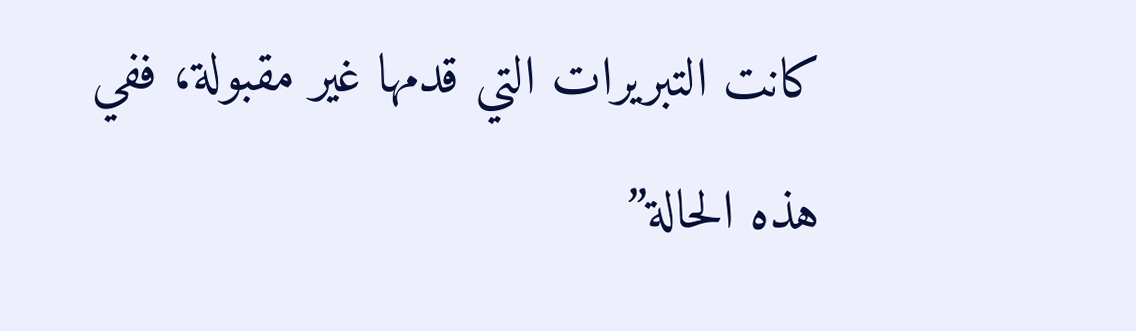كانت التبريرات التي قدمها غير مقبولة، ففي هذه الحالة”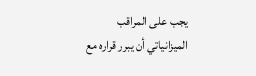يجب على المراقب الميزانياتي أن يبرر قراره مع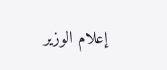إعلام الوزير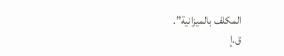المكلف بالميزانية”.
ق.إ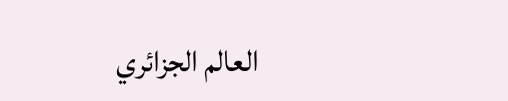العالم الجزائري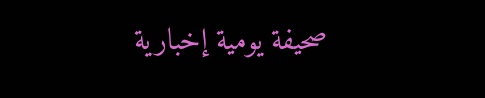صحيفة يومية إخبارية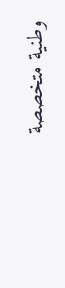وطنية متخصصة